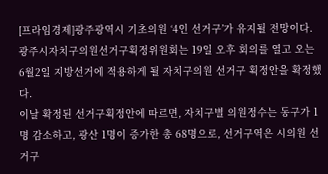[프라임경제]광주광역시 기초의원 ‘4인 선거구’가 유지될 전망이다.
광주시자치구의원선거구획정위원회는 19일 오후 회의를 열고 오는 6월2일 지방선거에 적용하게 될 자치구의원 선거구 획정안을 확정했다.
이날 확정된 선거구획정안에 따르면, 자치구별 의원정수는 동구가 1명 감소하고, 광산 1명이 증가한 총 68명으로, 선거구역은 시의원 선거구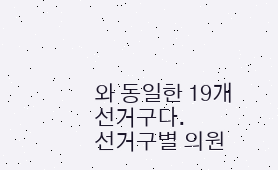와 동일한 19개 선거구다.
선거구별 의원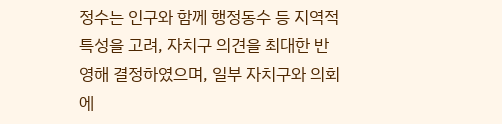정수는 인구와 함께 행정동수 등 지역적 특성을 고려, 자치구 의견을 최대한 반영해 결정하였으며, 일부 자치구와 의회에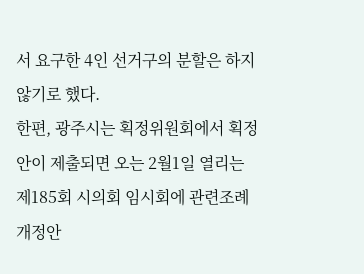서 요구한 4인 선거구의 분할은 하지 않기로 했다.
한편, 광주시는 획정위원회에서 획정안이 제출되면 오는 2월1일 열리는 제185회 시의회 임시회에 관련조례 개정안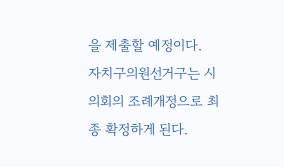을 제출할 예정이다.
자치구의원선거구는 시의회의 조례개정으로 최종 확정하게 된다.